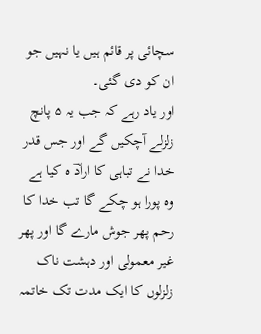سچائی پر قائم ہیں یا نہیں جو ان کو دی گئی۔
اور یاد رہے کہ جب یہ ۵ پانچ زلزلے آچکیں گے اور جس قدر خدا نے تباہی کا ارادؔ ہ کیا ہے وہ پورا ہو چکے گا تب خدا کا رحم پھر جوش مارے گا اور پھر غیر معمولی اور دہشت ناک زلزلوں کا ایک مدت تک خاتمہ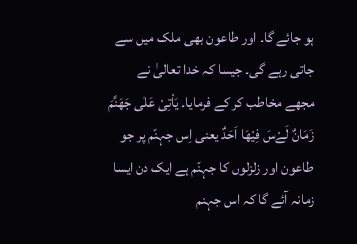ہو جائے گا۔ اور طاعون بھی ملک میں سے جاتی رہے گی۔ جیسا کہ خدا تعالیٰ نے مجھے مخاطب کر کے فرمایا۔ یَاْتِیْ عَلٰی جَھَنَّمَ زَمَانٌ لَےْسَ فِیْھَا اَحَدٌ یعنی اِس جہنّم پر جو طاعون اور زلزلوں کا جہنّم ہے ایک دن ایسا زمانہ آئے گا کہ اس جہنم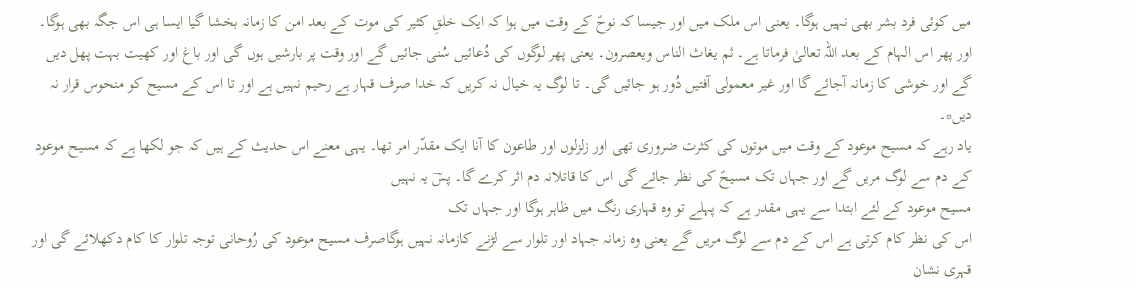میں کوئی فرد بشر بھی نہیں ہوگا۔ یعنی اس ملک میں اور جیسا کہ نوحؑ کے وقت میں ہوا کہ ایک خلقِ کثیر کی موت کے بعد امن کا زمانہ بخشا گیا ایسا ہی اس جگہ بھی ہوگا۔ اور پھر اس الہام کے بعد اللہ تعالیٰ فرماتا ہے۔ ثم یغاث الناس ویعصرون۔ یعنی پھر لوگوں کی دُعائیں سُنی جائیں گے اور وقت پر بارشیں ہوں گی اور باغ اور کھیت بہت پھل دیں گے اور خوشی کا زمانہ آجائے گا اور غیر معمولی آفتیں دُور ہو جائیں گی۔ تا لوگ یہ خیال نہ کریں کہ خدا صرف قہار ہے رحیم نہیں ہے اور تا اس کے مسیح کو منحوس قرار نہ دیں*۔
یاد رہے کہ مسیح موعود کے وقت میں موتوں کی کثرت ضروری تھی اور زلزلوں اور طاعون کا آنا ایک مقدّر امر تھا۔ یہی معنے اس حدیث کے ہیں کہ جو لکھا ہے کہ مسیح موعود کے دم سے لوگ مریں گے اور جہاں تک مسیحؑ کی نظر جائے گی اس کا قاتلانہ دم اثر کرے گا۔ پسؔ یہ نہیں
مسیح موعود کے لئے ابتدا سے یہی مقدر ہے کہ پہلے تو وہ قہاری رنگ میں ظاہر ہوگا اور جہاں تک
اس کی نظر کام کرتی ہے اس کے دم سے لوگ مریں گے یعنی وہ زمانہ جہاد اور تلوار سے لڑنے کازمانہ نہیں ہوگاصرف مسیح موعود کی رُوحانی توجہ تلوار کا کام دکھلائے گی اور قہری نشان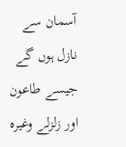آسمان سے نازل ہوں گے جیسے طاعون اور زلزلے وغیرہ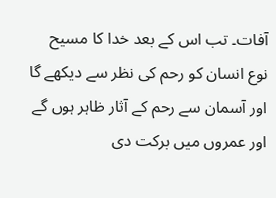آفات۔ تب اس کے بعد خدا کا مسیح نوع انسان کو رحم کی نظر سے دیکھے گا اور آسمان سے رحم کے آثار ظاہر ہوں گے اور عمروں میں برکت دی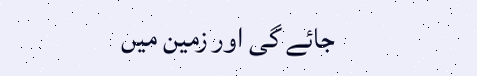جائے گی اور زمین میں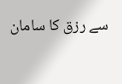سے رزق کا سامان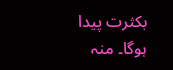بکثرت پیدا ہوگا۔ منہ